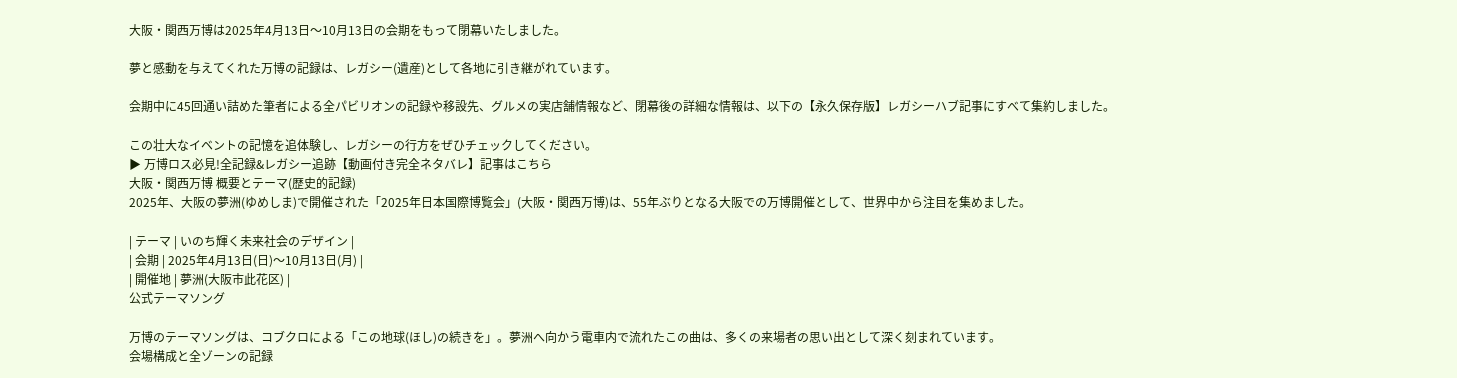大阪・関西万博は2025年4月13日〜10月13日の会期をもって閉幕いたしました。

夢と感動を与えてくれた万博の記録は、レガシー(遺産)として各地に引き継がれています。

会期中に45回通い詰めた筆者による全パビリオンの記録や移設先、グルメの実店舗情報など、閉幕後の詳細な情報は、以下の【永久保存版】レガシーハブ記事にすべて集約しました。

この壮大なイベントの記憶を追体験し、レガシーの行方をぜひチェックしてください。
▶ 万博ロス必見!全記録&レガシー追跡【動画付き完全ネタバレ】記事はこちら
大阪・関西万博 概要とテーマ(歴史的記録)
2025年、大阪の夢洲(ゆめしま)で開催された「2025年日本国際博覧会」(大阪・関西万博)は、55年ぶりとなる大阪での万博開催として、世界中から注目を集めました。

| テーマ | いのち輝く未来社会のデザイン |
| 会期 | 2025年4月13日(日)〜10月13日(月) |
| 開催地 | 夢洲(大阪市此花区) |
公式テーマソング

万博のテーマソングは、コブクロによる「この地球(ほし)の続きを」。夢洲へ向かう電車内で流れたこの曲は、多くの来場者の思い出として深く刻まれています。
会場構成と全ゾーンの記録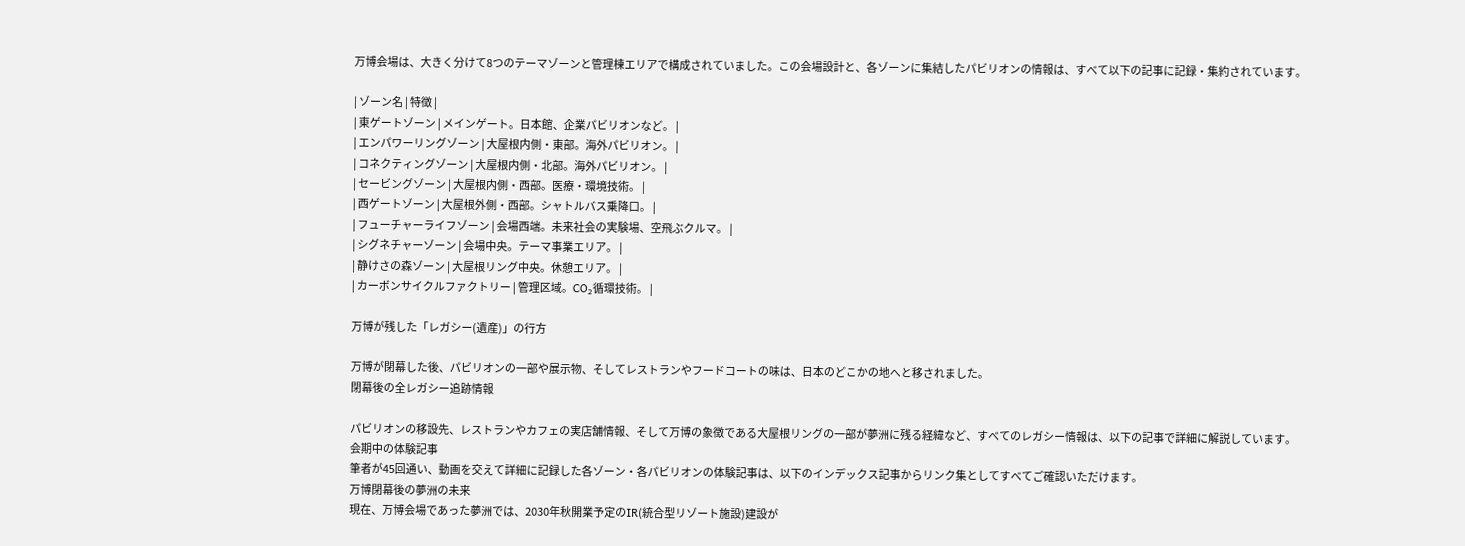万博会場は、大きく分けて8つのテーマゾーンと管理棟エリアで構成されていました。この会場設計と、各ゾーンに集結したパビリオンの情報は、すべて以下の記事に記録・集約されています。

| ゾーン名 | 特徴 |
| 東ゲートゾーン | メインゲート。日本館、企業パビリオンなど。 |
| エンパワーリングゾーン | 大屋根内側・東部。海外パビリオン。 |
| コネクティングゾーン | 大屋根内側・北部。海外パビリオン。 |
| セービングゾーン | 大屋根内側・西部。医療・環境技術。 |
| 西ゲートゾーン | 大屋根外側・西部。シャトルバス乗降口。 |
| フューチャーライフゾーン | 会場西端。未来社会の実験場、空飛ぶクルマ。 |
| シグネチャーゾーン | 会場中央。テーマ事業エリア。 |
| 静けさの森ゾーン | 大屋根リング中央。休憩エリア。 |
| カーボンサイクルファクトリー | 管理区域。CO₂循環技術。 |

万博が残した「レガシー(遺産)」の行方

万博が閉幕した後、パビリオンの一部や展示物、そしてレストランやフードコートの味は、日本のどこかの地へと移されました。
閉幕後の全レガシー追跡情報

パビリオンの移設先、レストランやカフェの実店舗情報、そして万博の象徴である大屋根リングの一部が夢洲に残る経緯など、すべてのレガシー情報は、以下の記事で詳細に解説しています。
会期中の体験記事
筆者が45回通い、動画を交えて詳細に記録した各ゾーン・各パビリオンの体験記事は、以下のインデックス記事からリンク集としてすべてご確認いただけます。
万博閉幕後の夢洲の未来
現在、万博会場であった夢洲では、2030年秋開業予定のIR(統合型リゾート施設)建設が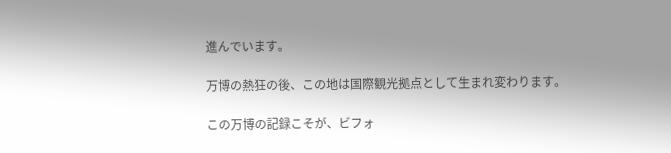進んでいます。

万博の熱狂の後、この地は国際観光拠点として生まれ変わります。

この万博の記録こそが、ビフォ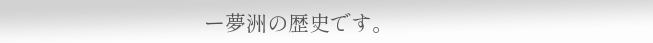ー夢洲の歴史です。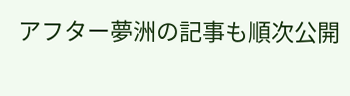アフター夢洲の記事も順次公開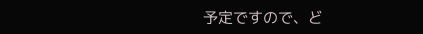予定ですので、ど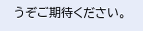うぞご期待ください。